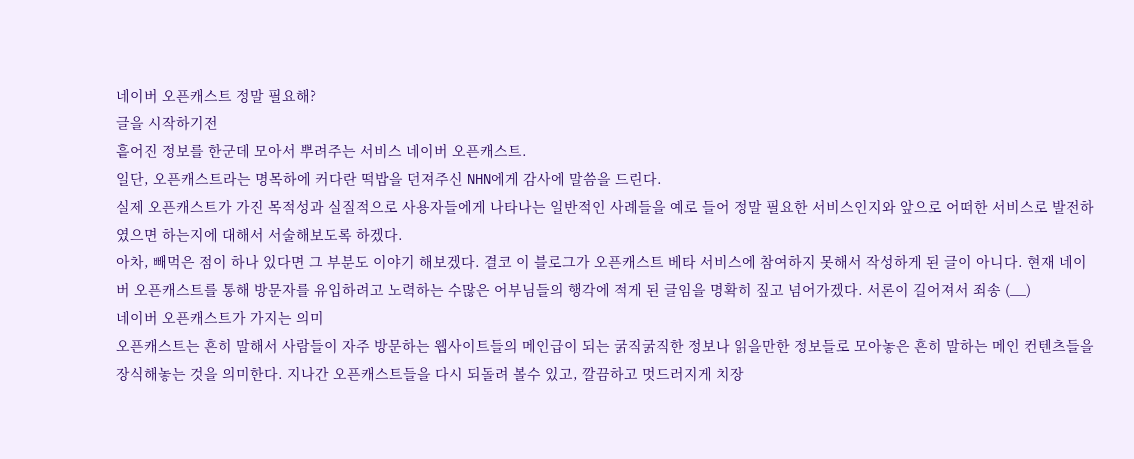네이버 오픈캐스트 정말 필요해?
글을 시작하기전
흩어진 정보를 한군데 모아서 뿌려주는 서비스 네이버 오픈캐스트.
일단, 오픈캐스트라는 명목하에 커다란 떡밥을 던져주신 NHN에게 감사에 말씀을 드린다.
실제 오픈캐스트가 가진 목적성과 실질적으로 사용자들에게 나타나는 일반적인 사례들을 예로 들어 정말 필요한 서비스인지와 앞으로 어떠한 서비스로 발전하였으면 하는지에 대해서 서술해보도록 하겠다.
아차, 빼먹은 점이 하나 있다면 그 부분도 이야기 해보겠다. 결코 이 블로그가 오픈캐스트 베타 서비스에 참여하지 못해서 작성하게 된 글이 아니다. 현재 네이버 오픈캐스트를 통해 방문자를 유입하려고 노력하는 수많은 어부님들의 행각에 적게 된 글임을 명확히 짚고 넘어가겠다. 서론이 길어져서 죄송 (__)
네이버 오픈캐스트가 가지는 의미
오픈캐스트는 흔히 말해서 사람들이 자주 방문하는 웹사이트들의 메인급이 되는 굵직굵직한 정보나 읽을만한 정보들로 모아놓은 흔히 말하는 메인 컨텐츠들을 장식해놓는 것을 의미한다. 지나간 오픈캐스트들을 다시 되돌려 볼수 있고, 깔끔하고 멋드러지게 치장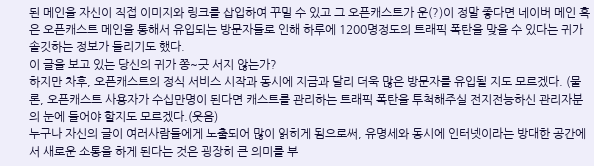된 메인을 자신이 직접 이미지와 링크를 삽입하여 꾸밀 수 있고 그 오픈캐스트가 운(?)이 정말 좋다면 네이버 메인 혹은 오픈캐스트 메인을 통해서 유입되는 방문자들로 인해 하루에 1200명정도의 트래픽 폭탄을 맞을 수 있다는 귀가 솔깃하는 정보가 들리기도 했다.
이 글을 보고 있는 당신의 귀가 쫑~긋 서지 않는가?
하지만 차후, 오픈캐스트의 정식 서비스 시작과 동시에 지금과 달리 더욱 많은 방문자를 유입될 지도 모르겠다. (물론, 오픈캐스트 사용자가 수십만명이 된다면 캐스트를 관리하는 트래픽 폭탄을 투척해주실 전지전능하신 관리자분의 눈에 들어야 할지도 모르겠다.(웃음)
누구나 자신의 글이 여러사람들에게 노출되어 많이 읽히게 됨으로써, 유명세와 동시에 인터넷이라는 방대한 공간에서 새로운 소통을 하게 된다는 것은 굉장히 큰 의미를 부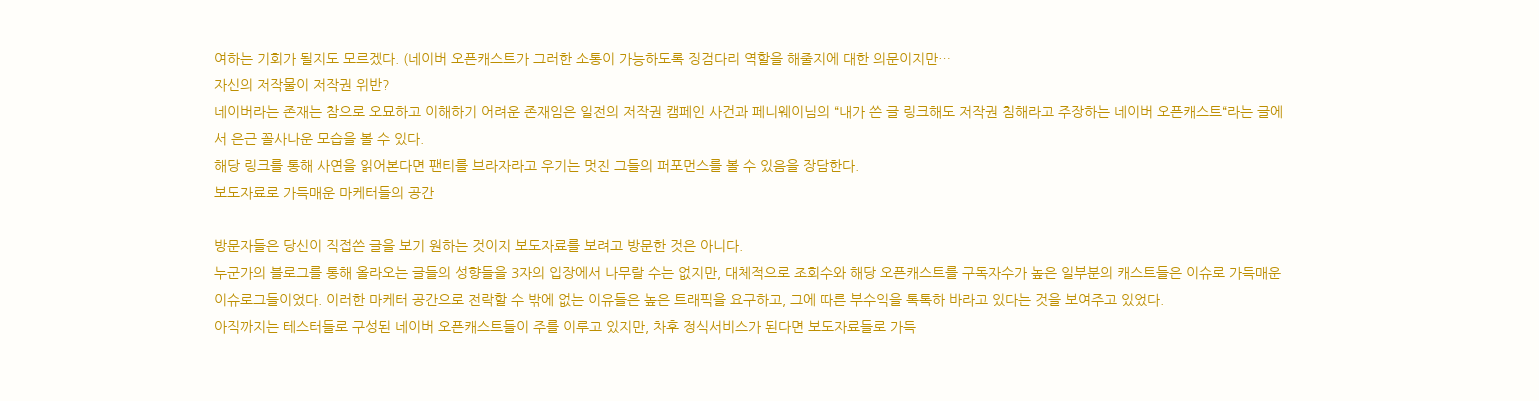여하는 기회가 될지도 모르겠다. (네이버 오픈캐스트가 그러한 소통이 가능하도록 징검다리 역할을 해줄지에 대한 의문이지만…
자신의 저작물이 저작권 위반?
네이버라는 존재는 참으로 오묘하고 이해하기 어려운 존재임은 일전의 저작권 캠페인 사건과 페니웨이님의 “내가 쓴 글 링크해도 저작권 침해라고 주장하는 네이버 오픈캐스트“라는 글에서 은근 꼴사나운 모습을 볼 수 있다.
해당 링크를 통해 사연을 읽어본다면 팬티를 브라자라고 우기는 멋진 그들의 퍼포먼스를 볼 수 있음을 장담한다.
보도자료로 가득매운 마케터들의 공간

방문자들은 당신이 직접쓴 글을 보기 원하는 것이지 보도자료를 보려고 방문한 것은 아니다.
누군가의 블로그를 통해 올라오는 글들의 성향들을 3자의 입장에서 나무랄 수는 없지만, 대체적으로 조회수와 해당 오픈캐스트를 구독자수가 높은 일부분의 캐스트들은 이슈로 가득매운 이슈로그들이었다. 이러한 마케터 공간으로 전락할 수 밖에 없는 이유들은 높은 트래픽을 요구하고, 그에 따른 부수익을 톡톡하 바라고 있다는 것을 보여주고 있었다.
아직까지는 테스터들로 구성된 네이버 오픈캐스트들이 주를 이루고 있지만, 차후 정식서비스가 된다면 보도자료들로 가득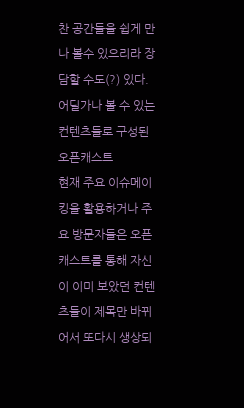찬 공간들을 쉽게 만나 볼수 있으리라 장담할 수도(?) 있다.
어딜가나 볼 수 있는 컨텐츠들로 구성된 오픈캐스트
현재 주요 이슈메이킹을 활용하거나 주요 방문자들은 오픈캐스트를 통해 자신이 이미 보았던 컨텐츠들이 제목만 바뀌어서 또다시 생상되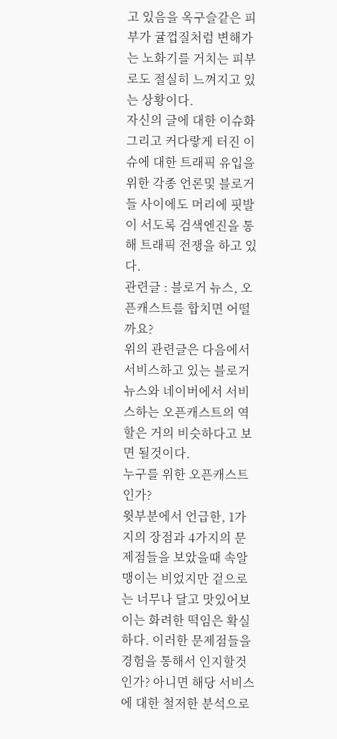고 있음을 옥구슬같은 피부가 귤껍질처럼 변해가는 노화기를 거치는 피부로도 절실히 느껴지고 있는 상황이다.
자신의 글에 대한 이슈화 그리고 커다랗게 터진 이슈에 대한 트래픽 유입을 위한 각종 언론및 블로거들 사이에도 머리에 핏발이 서도록 검색엔진을 통해 트래픽 전쟁을 하고 있다.
관련글 : 블로거 뉴스, 오픈캐스트를 합치면 어떨까요?
위의 관련글은 다음에서 서비스하고 있는 블로거뉴스와 네이버에서 서비스하는 오픈캐스트의 역할은 거의 비슷하다고 보면 될것이다.
누구를 위한 오픈캐스트인가?
윗부분에서 언급한, 1가지의 장점과 4가지의 문제점들을 보았을때 속알맹이는 비었지만 겉으로는 너무나 달고 맛있어보이는 화려한 떡임은 확실하다. 이러한 문제점들을 경험을 통해서 인지할것인가? 아니면 해당 서비스에 대한 철저한 분석으로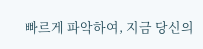빠르게 파악하여, 지금 당신의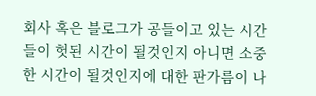회사 혹은 블로그가 공들이고 있는 시간들이 헛된 시간이 될것인지 아니면 소중한 시간이 될것인지에 대한 판가름이 나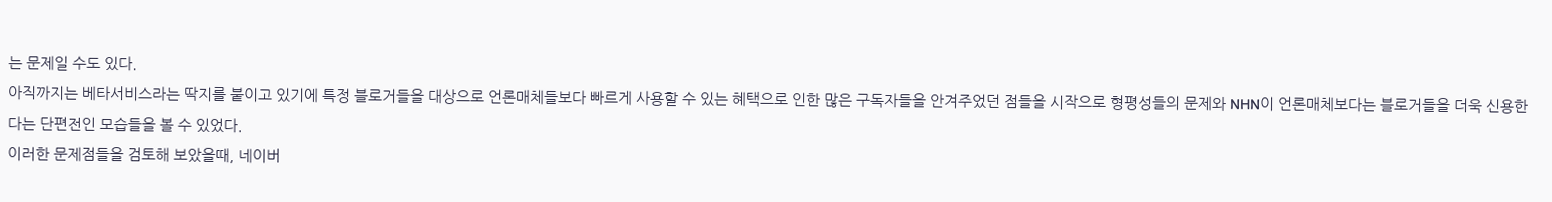는 문제일 수도 있다.
아직까지는 베타서비스라는 딱지를 붙이고 있기에 특정 블로거들을 대상으로 언론매체들보다 빠르게 사용할 수 있는 혜택으로 인한 많은 구독자들을 안겨주었던 점들을 시작으로 형평성들의 문제와 NHN이 언론매체보다는 블로거들을 더욱 신용한다는 단편전인 모습들을 볼 수 있었다.
이러한 문제점들을 검토해 보았을때, 네이버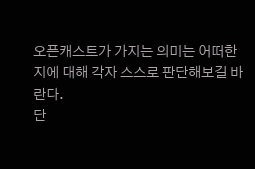오픈캐스트가 가지는 의미는 어떠한지에 대해 각자 스스로 판단해보길 바란다.
단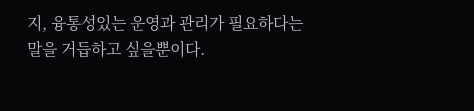지, 융통성있는 운영과 관리가 필요하다는 말을 거듭하고 싶을뿐이다.